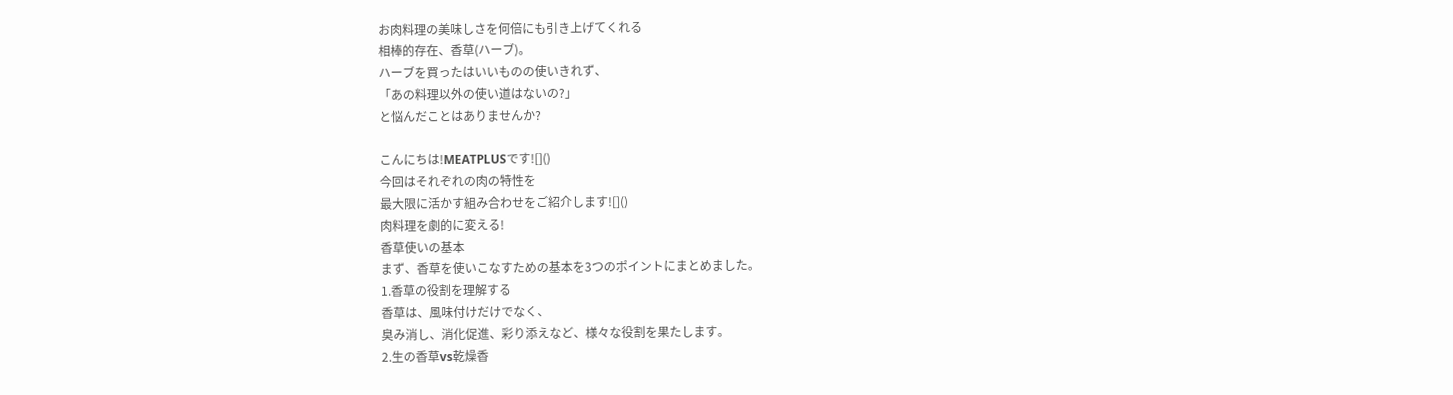お肉料理の美味しさを何倍にも引き上げてくれる
相棒的存在、香草(ハーブ)。
ハーブを買ったはいいものの使いきれず、
「あの料理以外の使い道はないの?」
と悩んだことはありませんか?

こんにちは!MEATPLUSです![]()
今回はそれぞれの肉の特性を
最大限に活かす組み合わせをご紹介します![]()
肉料理を劇的に変える!
香草使いの基本
まず、香草を使いこなすための基本を3つのポイントにまとめました。
1.香草の役割を理解する
香草は、風味付けだけでなく、
臭み消し、消化促進、彩り添えなど、様々な役割を果たします。
2.生の香草vs乾燥香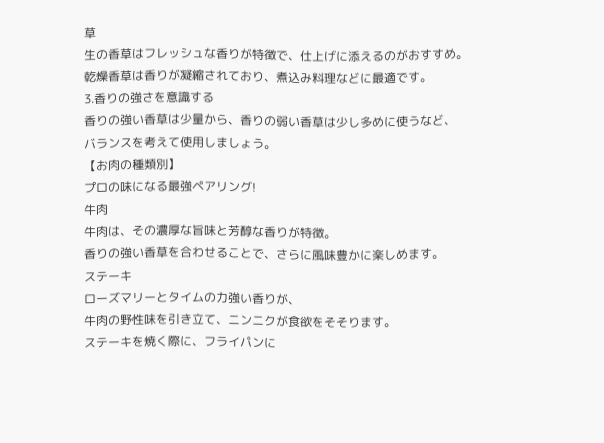草
生の香草はフレッシュな香りが特徴で、仕上げに添えるのがおすすめ。
乾燥香草は香りが凝縮されており、煮込み料理などに最適です。
3.香りの強さを意識する
香りの強い香草は少量から、香りの弱い香草は少し多めに使うなど、
バランスを考えて使用しましょう。
【お肉の種類別】
プロの味になる最強ペアリング!
牛肉
牛肉は、その濃厚な旨味と芳醇な香りが特徴。
香りの強い香草を合わせることで、さらに風味豊かに楽しめます。
ステーキ
ローズマリーとタイムの力強い香りが、
牛肉の野性味を引き立て、ニンニクが食欲をそそります。
ステーキを焼く際に、フライパンに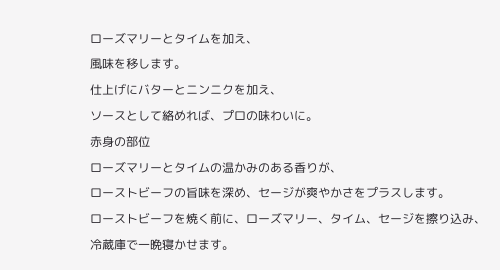ローズマリーとタイムを加え、
風味を移します。
仕上げにバターとニンニクを加え、
ソースとして絡めれば、プロの味わいに。
赤身の部位
ローズマリーとタイムの温かみのある香りが、
ローストビーフの旨味を深め、セージが爽やかさをプラスします。
ローストビーフを焼く前に、ローズマリー、タイム、セージを擦り込み、
冷蔵庫で一晩寝かせます。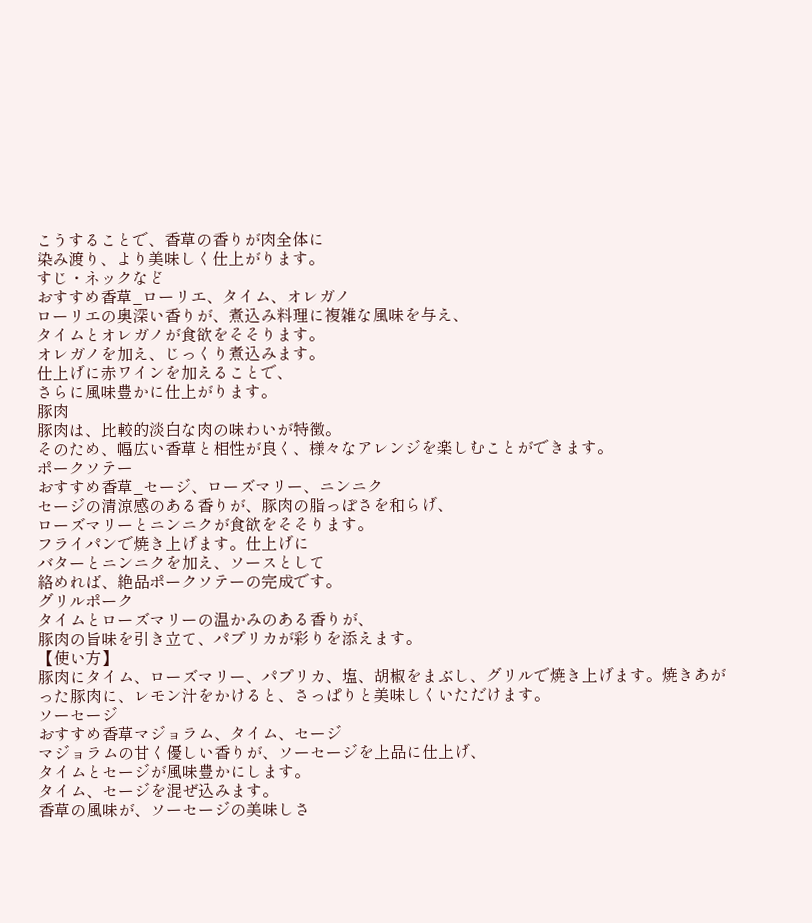こうすることで、香草の香りが肉全体に
染み渡り、より美味しく仕上がります。
すじ・ネックなど
おすすめ香草_ローリエ、タイム、オレガノ
ローリエの奥深い香りが、煮込み料理に複雑な風味を与え、
タイムとオレガノが食欲をそそります。
オレガノを加え、じっくり煮込みます。
仕上げに赤ワインを加えることで、
さらに風味豊かに仕上がります。
豚肉
豚肉は、比較的淡白な肉の味わいが特徴。
そのため、幅広い香草と相性が良く、様々なアレンジを楽しむことができます。
ポークソテー
おすすめ香草_セージ、ローズマリー、ニンニク
セージの清涼感のある香りが、豚肉の脂っぽさを和らげ、
ローズマリーとニンニクが食欲をそそります。
フライパンで焼き上げます。仕上げに
バターとニンニクを加え、ソースとして
絡めれば、絶品ポークソテーの完成です。
グリルポーク
タイムとローズマリーの温かみのある香りが、
豚肉の旨味を引き立て、パプリカが彩りを添えます。
【使い方】
豚肉にタイム、ローズマリー、パプリカ、塩、胡椒をまぶし、グリルで焼き上げます。焼きあがった豚肉に、レモン汁をかけると、さっぱりと美味しくいただけます。
ソーセージ
おすすめ香草マジョラム、タイム、セージ
マジョラムの甘く優しい香りが、ソーセージを上品に仕上げ、
タイムとセージが風味豊かにします。
タイム、セージを混ぜ込みます。
香草の風味が、ソーセージの美味しさ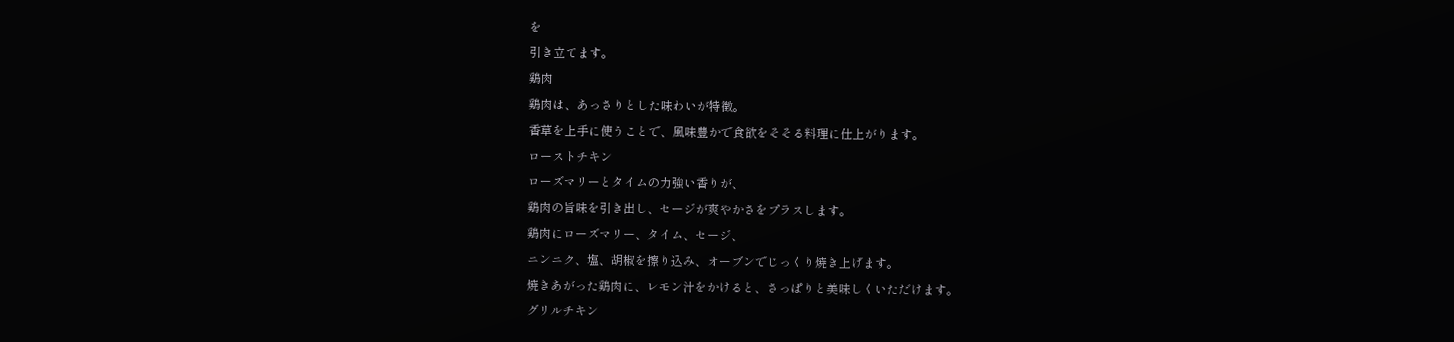を
引き立てます。
鶏肉
鶏肉は、あっさりとした味わいが特徴。
香草を上手に使うことで、風味豊かで食欲をそそる料理に仕上がります。
ローストチキン
ローズマリーとタイムの力強い香りが、
鶏肉の旨味を引き出し、セージが爽やかさをプラスします。
鶏肉にローズマリー、タイム、セージ、
ニンニク、塩、胡椒を擦り込み、オーブンでじっくり焼き上げます。
焼きあがった鶏肉に、レモン汁をかけると、さっぱりと美味しくいただけます。
グリルチキン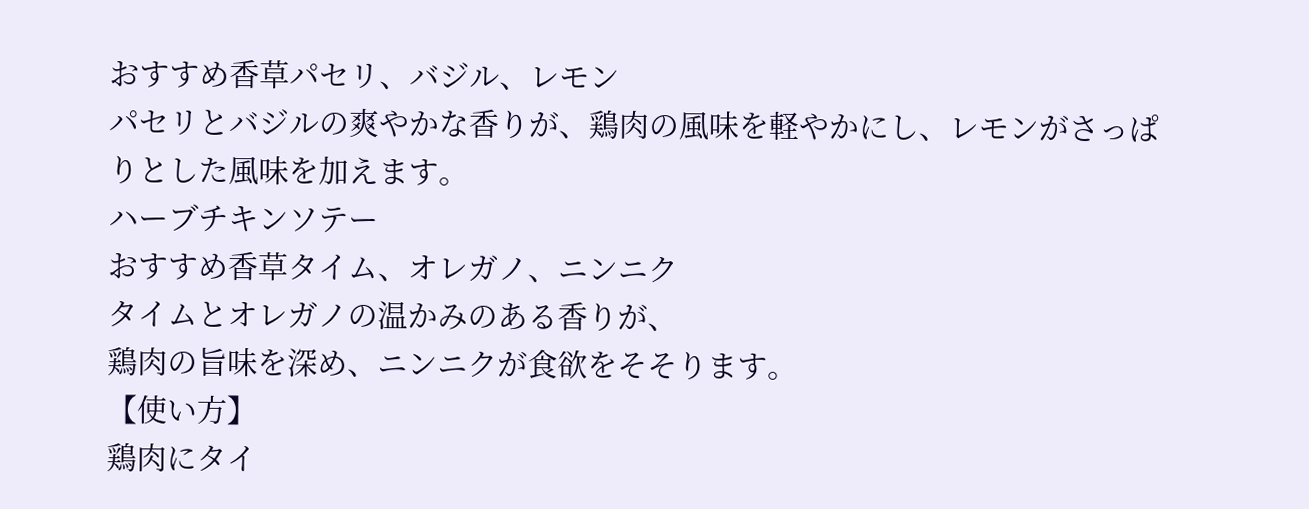おすすめ香草パセリ、バジル、レモン
パセリとバジルの爽やかな香りが、鶏肉の風味を軽やかにし、レモンがさっぱりとした風味を加えます。
ハーブチキンソテー
おすすめ香草タイム、オレガノ、ニンニク
タイムとオレガノの温かみのある香りが、
鶏肉の旨味を深め、ニンニクが食欲をそそります。
【使い方】
鶏肉にタイ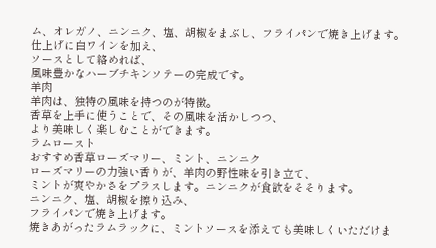ム、オレガノ、ニンニク、塩、胡椒をまぶし、フライパンで焼き上げます。
仕上げに白ワインを加え、
ソースとして絡めれば、
風味豊かなハーブチキンソテーの完成です。
羊肉
羊肉は、独特の風味を持つのが特徴。
香草を上手に使うことで、その風味を活かしつつ、
より美味しく楽しむことができます。
ラムロースト
おすすめ香草ローズマリー、ミント、ニンニク
ローズマリーの力強い香りが、羊肉の野性味を引き立て、
ミントが爽やかさをプラスします。ニンニクが食欲をそそります。
ニンニク、塩、胡椒を擦り込み、
フライパンで焼き上げます。
焼きあがったラムラックに、ミントソースを添えても美味しくいただけま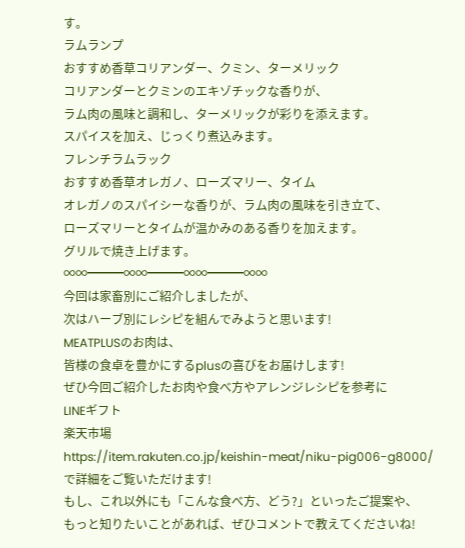す。
ラムランプ
おすすめ香草コリアンダー、クミン、ターメリック
コリアンダーとクミンのエキゾチックな香りが、
ラム肉の風味と調和し、ターメリックが彩りを添えます。
スパイスを加え、じっくり煮込みます。
フレンチラムラック
おすすめ香草オレガノ、ローズマリー、タイム
オレガノのスパイシーな香りが、ラム肉の風味を引き立て、
ローズマリーとタイムが温かみのある香りを加えます。
グリルで焼き上げます。
∞∞━━━∞∞━━━∞∞━━━∞∞
今回は家畜別にご紹介しましたが、
次はハーブ別にレシピを組んでみようと思います!
MEATPLUSのお肉は、
皆様の食卓を豊かにするplusの喜びをお届けします!
ぜひ今回ご紹介したお肉や食べ方やアレンジレシピを参考に
LINEギフト
楽天市場
https://item.rakuten.co.jp/keishin-meat/niku-pig006-g8000/
で詳細をご覧いただけます!
もし、これ以外にも「こんな食べ方、どう?」といったご提案や、
もっと知りたいことがあれば、ぜひコメントで教えてくださいね!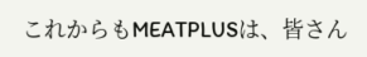これからもMEATPLUSは、皆さん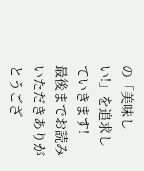の「美味しい!」を追求していきます!
最後までお読みいただきありがとうござ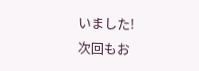いました!
次回もお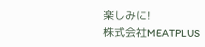楽しみに!
株式会社MEATPLUS